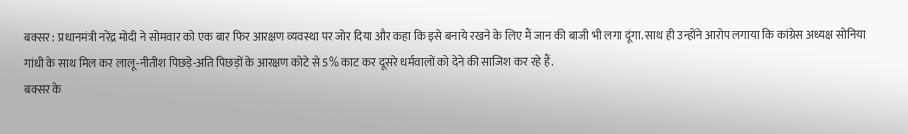बक्सर : प्रधानमंत्री नरेंद्र मोदी ने सोमवार को एक बार फिर आरक्षण व्यवस्था पर जोर दिया और कहा कि इसे बनाये रखने के लिए मैं जान की बाजी भी लगा दूंगा. साथ ही उन्होंने आरोप लगाया कि कांग्रेस अध्यक्ष सोनिया गांधी के साथ मिल कर लालू-नीतीश पिछड़े-अति पिछड़ों के आरक्षण कोटे से 5% काट कर दूसरे धर्मवालों को देने की साजिश कर रहे हैं.
बक्सर के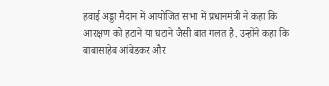हवाई अड्डा मैदान में आयोजित सभा में प्रधानमंत्री ने कहा कि आरक्षण को हटाने या घटाने जैसी बात गलत है. उन्होंने कहा कि बाबासाहेब आंबेडकर और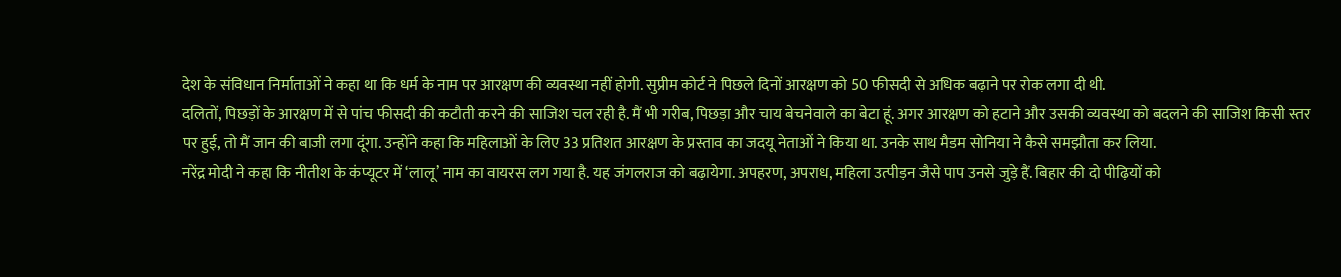देश के संविधान निर्माताओं ने कहा था कि धर्म के नाम पर आरक्षण की व्यवस्था नहीं होगी. सुप्रीम कोर्ट ने पिछले दिनों आरक्षण को 50 फीसदी से अधिक बढ़ाने पर रोक लगा दी थी.
दलितों, पिछड़ों के आरक्षण में से पांच फीसदी की कटौती करने की साजिश चल रही है. मैं भी गरीब, पिछड़ा और चाय बेचनेवाले का बेटा हूं. अगर आरक्षण को हटाने और उसकी व्यवस्था को बदलने की साजिश किसी स्तर पर हुई, तो मैं जान की बाजी लगा दूंगा. उन्होंने कहा कि महिलाओं के लिए 33 प्रतिशत आरक्षण के प्रस्ताव का जदयू नेताओं ने किया था. उनके साथ मैडम सोनिया ने कैसे समझौता कर लिया.
नरेंद्र मोदी ने कहा कि नीतीश के कंप्यूटर में ‘लालू’ नाम का वायरस लग गया है. यह जंगलराज को बढ़ायेगा. अपहरण, अपराध, महिला उत्पीड़न जैसे पाप उनसे जुड़े हैं. बिहार की दो पीढ़ियों को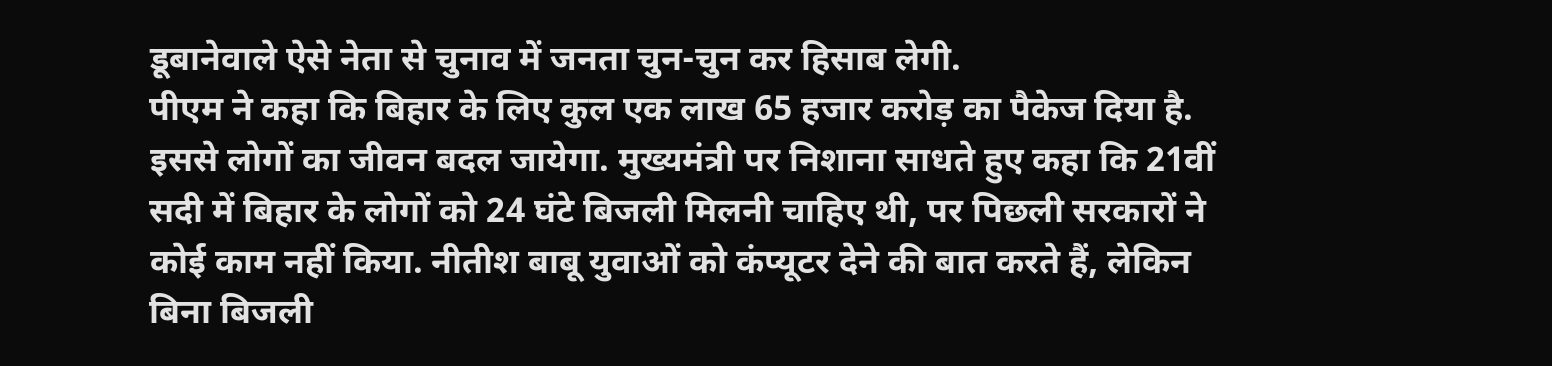डूबानेवाले ऐसे नेता से चुनाव में जनता चुन-चुन कर हिसाब लेगी.
पीएम ने कहा कि बिहार के लिए कुल एक लाख 65 हजार करोड़ का पैकेज दिया है. इससे लोगों का जीवन बदल जायेगा. मुख्यमंत्री पर निशाना साधते हुए कहा कि 21वीं सदी में बिहार के लोगों को 24 घंटे बिजली मिलनी चाहिए थी, पर पिछली सरकारों ने कोई काम नहीं किया. नीतीश बाबू युवाओं को कंप्यूटर देने की बात करते हैं, लेकिन बिना बिजली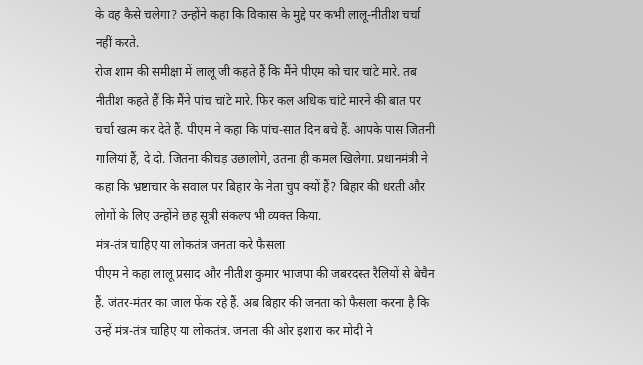के वह कैसे चलेगा? उन्होंने कहा कि विकास के मुद्दे पर कभी लालू-नीतीश चर्चा नहीं करते.
रोज शाम की समीक्षा में लालू जी कहते हैं कि मैंने पीएम को चार चांटे मारे. तब नीतीश कहते हैं कि मैंने पांच चांटे मारे. फिर कल अधिक चांटे मारने की बात पर चर्चा खत्म कर देते हैं. पीएम ने कहा कि पांच-सात दिन बचे हैं. आपके पास जितनी गालियां हैं, दे दो. जितना कीचड़ उछालोगे, उतना ही कमल खिलेगा. प्रधानमंत्री ने कहा कि भ्रष्टाचार के सवाल पर बिहार के नेता चुप क्यों हैं? बिहार की धरती और लोगों के लिए उन्होंने छह सूत्री संकल्प भी व्यक्त किया.
मंत्र-तंत्र चाहिए या लोकतंत्र जनता करे फैसला
पीएम ने कहा लालू प्रसाद और नीतीश कुमार भाजपा की जबरदस्त रैलियों से बेचैन हैं. जंतर-मंतर का जाल फेंक रहे हैं. अब बिहार की जनता को फैसला करना है कि उन्हें मंत्र-तंत्र चाहिए या लोकतंत्र. जनता की ओर इशारा कर मोदी ने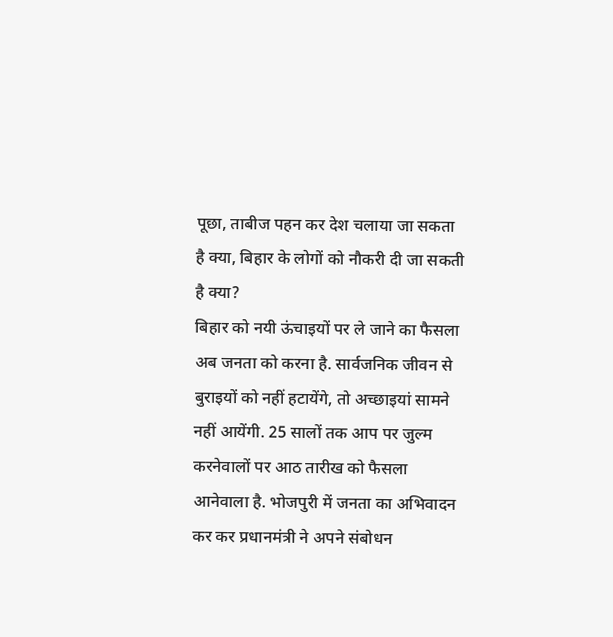पूछा, ताबीज पहन कर देश चलाया जा सकता है क्या, बिहार के लोगों को नौकरी दी जा सकती है क्या?
बिहार को नयी ऊंचाइयों पर ले जाने का फैसला अब जनता को करना है. सार्वजनिक जीवन से बुराइयों को नहीं हटायेंगे, तो अच्छाइयां सामने नहीं आयेंगी. 25 सालों तक आप पर जुल्म करनेवालों पर आठ तारीख को फैसला आनेवाला है. भोजपुरी में जनता का अभिवादन कर कर प्रधानमंत्री ने अपने संबोधन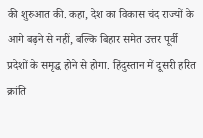की शुरुआत की. कहा, देश का विकास चंद राज्यों के आगे बढ़ने से नहीं, बल्कि बिहार समेत उत्तर पूर्वी प्रदेशों के समृद्ध होने से होगा. हिंदुस्तान में दूसरी हरित क्रांति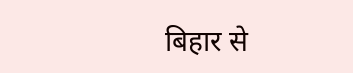बिहार से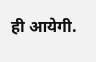ही आयेगी.